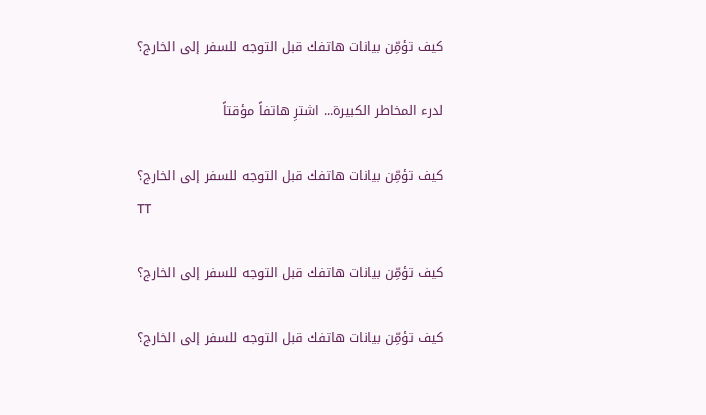كيف تؤمِّن بيانات هاتفك قبل التوجه للسفر إلى الخارج؟

لدرء المخاطر الكبيرة... اشترِ هاتفاً مؤقتاً

كيف تؤمِّن بيانات هاتفك قبل التوجه للسفر إلى الخارج؟
TT

كيف تؤمِّن بيانات هاتفك قبل التوجه للسفر إلى الخارج؟

كيف تؤمِّن بيانات هاتفك قبل التوجه للسفر إلى الخارج؟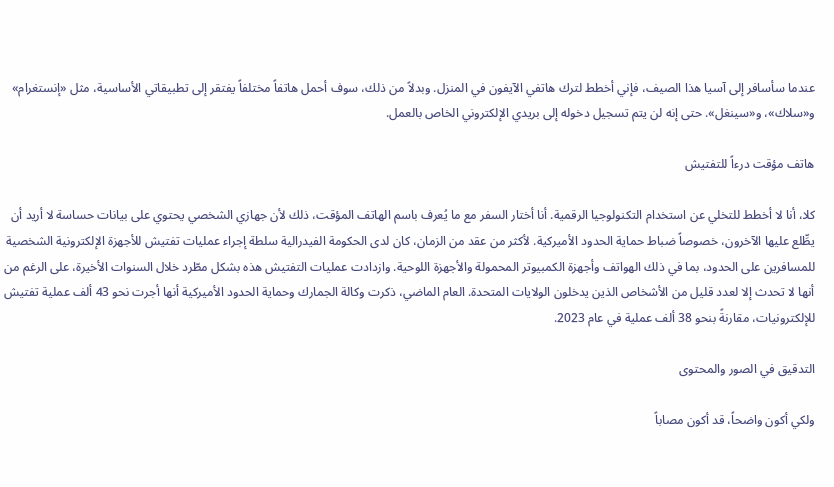عندما سأسافر إلى آسيا هذا الصيف، فإني أخطط لترك هاتفي الآيفون في المنزل. وبدلاً من ذلك، سوف أحمل هاتفاً مختلفاً يفتقر إلى تطبيقاتي الأساسية، مثل «إنستغرام» و«سلاك»، و«سينغل». حتى إنه لن يتم تسجيل دخوله إلى بريدي الإلكتروني الخاص بالعمل.

هاتف مؤقت درءاً للتفتيش

كلا، أنا لا أخطط للتخلي عن استخدام التكنولوجيا الرقمية. أنا أختار السفر مع ما يُعرف باسم الهاتف المؤقت، ذلك لأن جهازي الشخصي يحتوي على بيانات حساسة لا أريد أن يطِّلع عليها الآخرون، خصوصاً ضباط حماية الحدود الأميركية. لأكثر من عقد من الزمان، كان لدى الحكومة الفيدرالية سلطة إجراء عمليات تفتيش للأجهزة الإلكترونية الشخصية للمسافرين على الحدود، بما في ذلك الهواتف وأجهزة الكمبيوتر المحمولة والأجهزة اللوحية. وازدادت عمليات التفتيش هذه بشكل مطّرد خلال السنوات الأخيرة، على الرغم من أنها لا تحدث إلا لعدد قليل من الأشخاص الذين يدخلون الولايات المتحدة. العام الماضي، ذكرت وكالة الجمارك وحماية الحدود الأميركية أنها أجرت نحو 43 ألف عملية تفتيش للإلكترونيات، مقارنةً بنحو 38 ألف عملية في عام 2023.

التدقيق في الصور والمحتوى

ولكي أكون واضحاً، قد أكون مصاباً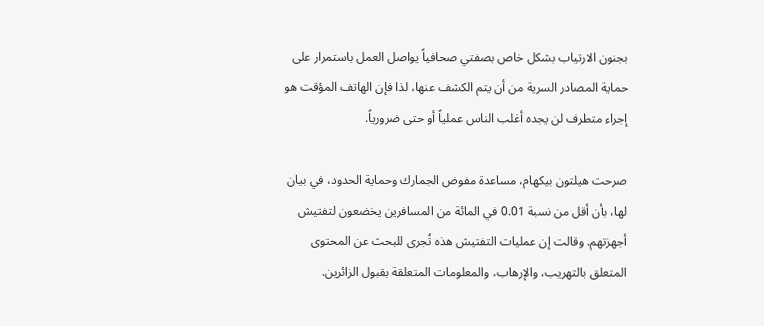بجنون الارتياب بشكل خاص بصفتي صحافياً يواصل العمل باستمرار على حماية المصادر السرية من أن يتم الكشف عنها، لذا فإن الهاتف المؤقت هو إجراء متطرف لن يجده أغلب الناس عملياً أو حتى ضرورياً.

صرحت هيلتون بيكهام، مساعدة مفوض الجمارك وحماية الحدود، في بيان لها، بأن أقل من نسبة 0.01 في المائة من المسافرين يخضعون لتفتيش أجهزتهم. وقالت إن عمليات التفتيش هذه تُجرى للبحث عن المحتوى المتعلق بالتهريب، والإرهاب، والمعلومات المتعلقة بقبول الزائرين.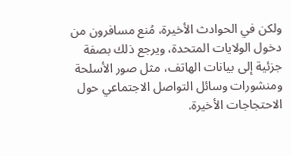ولكن في الحوادث الأخيرة، مُنع مسافرون من دخول الولايات المتحدة، ويرجع ذلك بصفة جزئية إلى بيانات الهاتف، مثل صور الأسلحة ومنشورات وسائل التواصل الاجتماعي حول الاحتجاجات الأخيرة.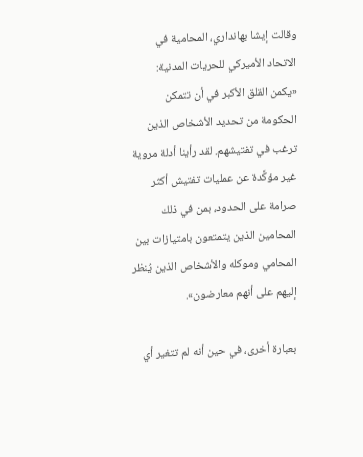وقالت إيشا بهانداري، المحامية في الاتحاد الأميركي للحريات المدنية: «يكمن القلق الأكبر في أن تتمكن الحكومة من تحديد الأشخاص الذين ترغب في تفتيشهم. لقد رأينا أدلة مروية غير مؤكَّدة عن عمليات تفتيش أكثر صرامة على الحدود، بمن في ذلك المحامين الذين يتمتعون بامتيازات بين المحامي وموكله والأشخاص الذين يُنظر إليهم على أنهم معارضون».

بعبارة أخرى، في حين أنه لم تتغير أي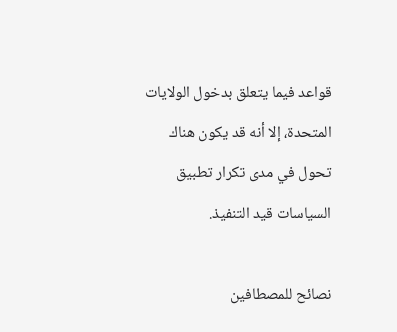قواعد فيما يتعلق بدخول الولايات المتحدة، إلا أنه قد يكون هناك تحول في مدى تكرار تطبيق السياسات قيد التنفيذ.

نصائح للمصطافين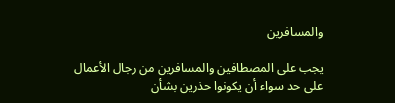والمسافرين

يجب على المصطافين والمسافرين من رجال الأعمال على حد سواء أن يكونوا حذرين بشأن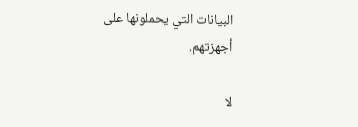البيانات التي يحملونها على أجهزتهم.

لا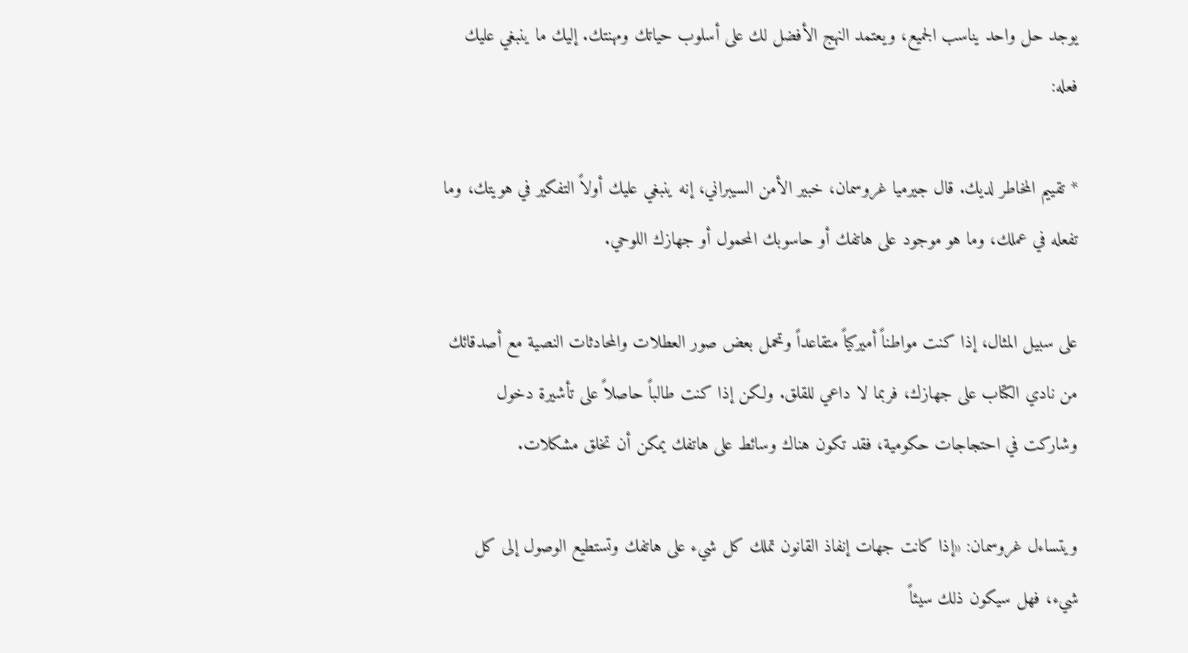يوجد حل واحد يناسب الجميع، ويعتمد النهج الأفضل لك على أسلوب حياتك ومهنتك. إليك ما ينبغي عليك فعله:

* تقييم المخاطر لديك. قال جيرميا غروسمان، خبير الأمن السيبراني، إنه ينبغي عليك أولاً التفكير في هويتك، وما تفعله في عملك، وما هو موجود على هاتفك أو حاسوبك المحمول أو جهازك اللوحي.

على سبيل المثال، إذا كنت مواطناً أميركياً متقاعداً وتحمل بعض صور العطلات والمحادثات النصية مع أصدقائك من نادي الكتاب على جهازك، فربما لا داعي للقلق. ولكن إذا كنت طالباً حاصلاً على تأشيرة دخول وشاركت في احتجاجات حكومية، فقد تكون هناك وسائط على هاتفك يمكن أن تخلق مشكلات.

ويتساءل غروسمان: «إذا كانت جهات إنفاذ القانون تملك كل شيء على هاتفك وتستطيع الوصول إلى كل شيء، فهل سيكون ذلك سيئاً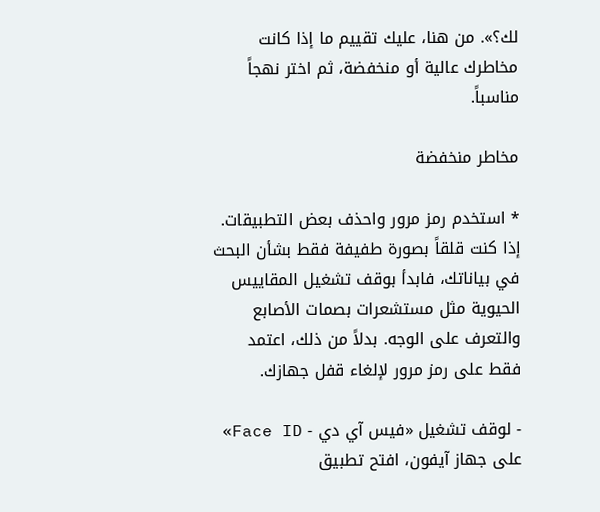لك؟». من هنا، عليك تقييم ما إذا كانت مخاطرك عالية أو منخفضة، ثم اختر نهجاً مناسباً.

مخاطر منخفضة

* استخدم رمز مرور واحذف بعض التطبيقات. إذا كنت قلقاً بصورة طفيفة فقط بشأن البحث في بياناتك، فابدأ بوقف تشغيل المقاييس الحيوية مثل مستشعرات بصمات الأصابع والتعرف على الوجه. بدلاً من ذلك، اعتمد فقط على رمز مرور لإلغاء قفل جهازك.

- لوقف تشغيل «فيس آي دي - Face ID» على جهاز آيفون، افتح تطبيق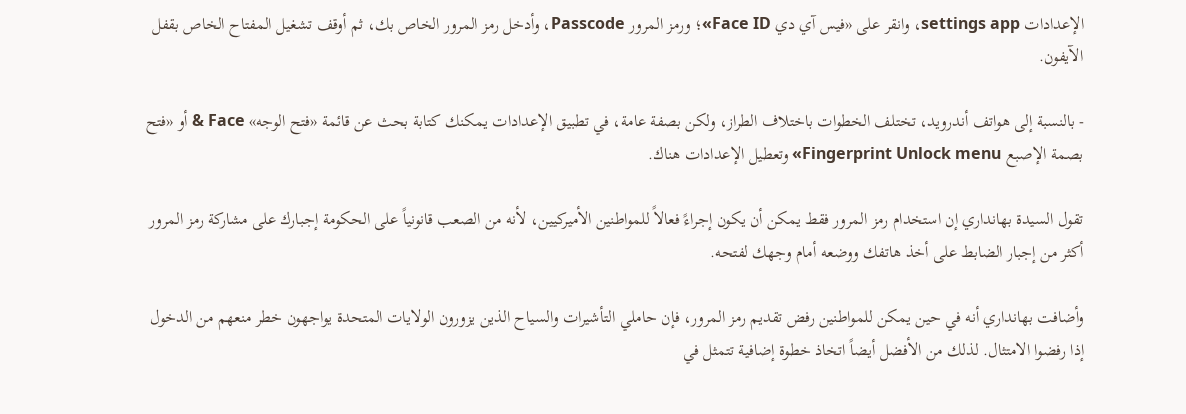الإعدادات settings app، وانقر على «فيس آي دي Face ID»؛ ورمز المرور Passcode، وأدخل رمز المرور الخاص بك، ثم أوقف تشغيل المفتاح الخاص بقفل الآيفون.

- بالنسبة إلى هواتف أندرويد، تختلف الخطوات باختلاف الطراز، ولكن بصفة عامة، في تطبيق الإعدادات يمكنك كتابة بحث عن قائمة «فتح الوجه» Face & أو «فتح بصمة الإصبع Fingerprint Unlock menu» وتعطيل الإعدادات هناك.

تقول السيدة بهانداري إن استخدام رمز المرور فقط يمكن أن يكون إجراءً فعالاً للمواطنين الأميركيين، لأنه من الصعب قانونياً على الحكومة إجبارك على مشاركة رمز المرور أكثر من إجبار الضابط على أخذ هاتفك ووضعه أمام وجهك لفتحه.

وأضافت بهانداري أنه في حين يمكن للمواطنين رفض تقديم رمز المرور، فإن حاملي التأشيرات والسياح الذين يزورون الولايات المتحدة يواجهون خطر منعهم من الدخول إذا رفضوا الامتثال. لذلك من الأفضل أيضاً اتخاذ خطوة إضافية تتمثل في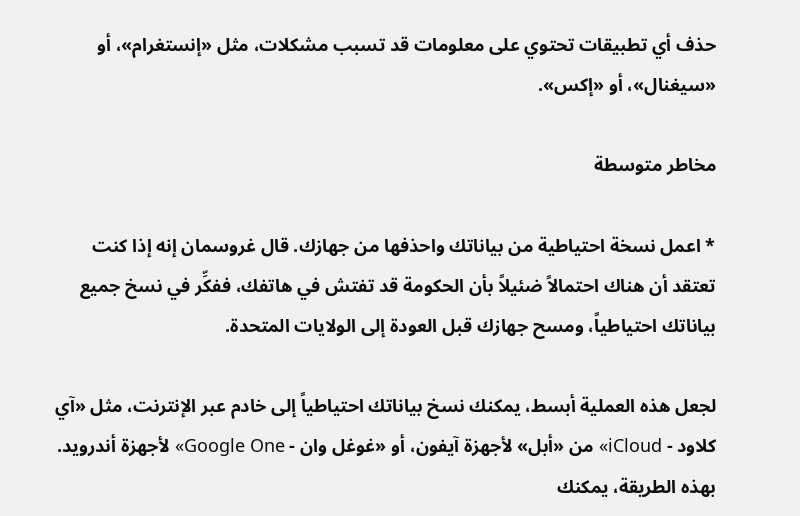حذف أي تطبيقات تحتوي على معلومات قد تسبب مشكلات، مثل «إنستغرام»، أو «سيغنال»، أو «إكس».

مخاطر متوسطة

* اعمل نسخة احتياطية من بياناتك واحذفها من جهازك. قال غروسمان إنه إذا كنت تعتقد أن هناك احتمالاً ضئيلاً بأن الحكومة قد تفتش في هاتفك، ففكِّر في نسخ جميع بياناتك احتياطياً، ومسح جهازك قبل العودة إلى الولايات المتحدة.

لجعل هذه العملية أبسط، يمكنك نسخ بياناتك احتياطياً إلى خادم عبر الإنترنت، مثل «آي كلاود - iCloud» من «أبل» لأجهزة آيفون، أو «غوغل وان - Google One» لأجهزة أندرويد. بهذه الطريقة، يمكنك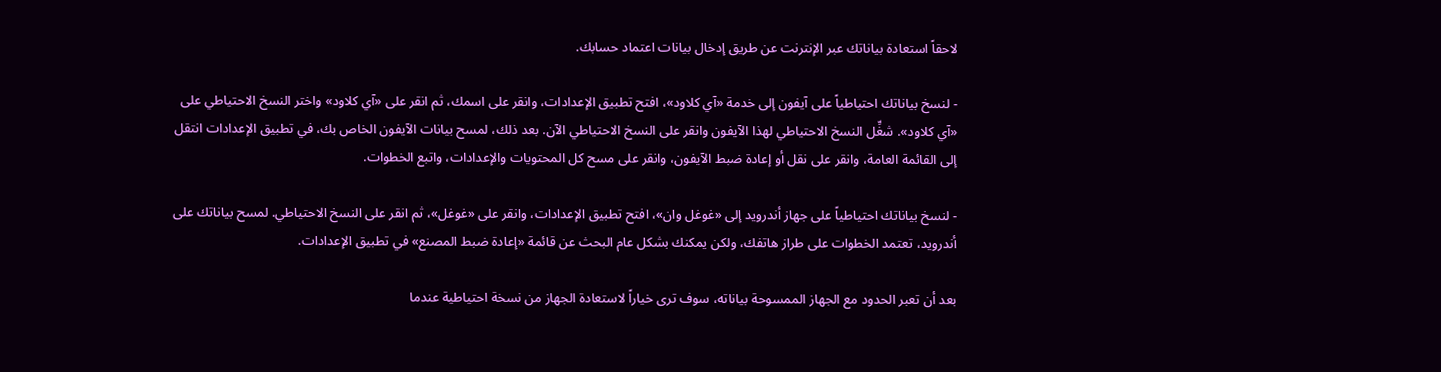لاحقاً استعادة بياناتك عبر الإنترنت عن طريق إدخال بيانات اعتماد حسابك.

- لنسخ بياناتك احتياطياً على آيفون إلى خدمة «آي كلاود»، افتح تطبيق الإعدادات، وانقر على اسمك، ثم انقر على «آي كلاود» واختر النسخ الاحتياطي على «آي كلاود». شغِّل النسخ الاحتياطي لهذا الآيفون وانقر على النسخ الاحتياطي الآن. بعد ذلك، لمسح بيانات الآيفون الخاص بك، في تطبيق الإعدادات انتقل إلى القائمة العامة، وانقر على نقل أو إعادة ضبط الآيفون، وانقر على مسح كل المحتويات والإعدادات، واتبع الخطوات.

- لنسخ بياناتك احتياطياً على جهاز أندرويد إلى «غوغل وان»، افتح تطبيق الإعدادات، وانقر على «غوغل»، ثم انقر على النسخ الاحتياطي. لمسح بياناتك على أندرويد، تعتمد الخطوات على طراز هاتفك، ولكن يمكنك بشكل عام البحث عن قائمة «إعادة ضبط المصنع» في تطبيق الإعدادات.

بعد أن تعبر الحدود مع الجهاز الممسوحة بياناته، سوف ترى خياراً لاستعادة الجهاز من نسخة احتياطية عندما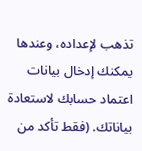تذهب لإعداده، وعندها يمكنك إدخال بيانات اعتماد حسابك لاستعادة بياناتك. (فقط تأكد من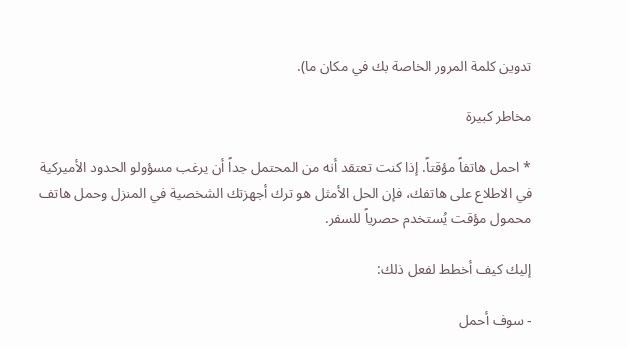تدوين كلمة المرور الخاصة بك في مكان ما).

مخاطر كبيرة

* احمل هاتفاً مؤقتاً. إذا كنت تعتقد أنه من المحتمل جداً أن يرغب مسؤولو الحدود الأميركية في الاطلاع على هاتفك، فإن الحل الأمثل هو ترك أجهزتك الشخصية في المنزل وحمل هاتف محمول مؤقت يُستخدم حصرياً للسفر.

إليك كيف أخطط لفعل ذلك:

- سوف أحمل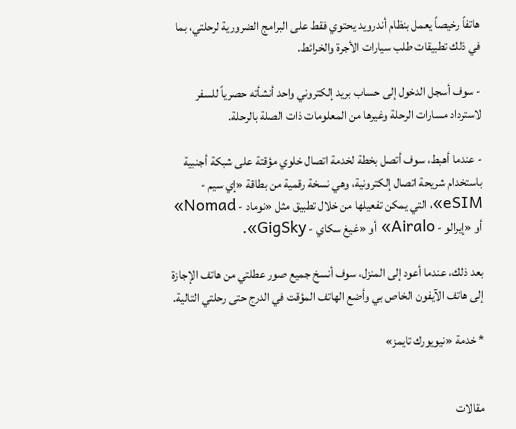هاتفاً رخيصاً يعمل بنظام أندرويد يحتوي فقط على البرامج الضرورية لرحلتي، بما في ذلك تطبيقات طلب سيارات الأجرة والخرائط.

- سوف أسجل الدخول إلى حساب بريد إلكتروني واحد أنشأته حصرياً للسفر لاسترداد مسارات الرحلة وغيرها من المعلومات ذات الصلة بالرحلة.

- عندما أهبط، سوف أتصل بخطة لخدمة اتصال خلوي مؤقتة على شبكة أجنبية باستخدام شريحة اتصال إلكترونية، وهي نسخة رقمية من بطاقة «إي سيم - eSIM»، التي يمكن تفعيلها من خلال تطبيق مثل «نوماد - Nomad» أو «إيرالو - Airalo» أو «غيغ سكاي - GigSky».

بعد ذلك، عندما أعود إلى المنزل، سوف أنسخ جميع صور عطلتي من هاتف الإجازة إلى هاتف الآيفون الخاص بي وأضع الهاتف المؤقت في الدرج حتى رحلتي التالية.

* خدمة «نيويورك تايمز»


مقالات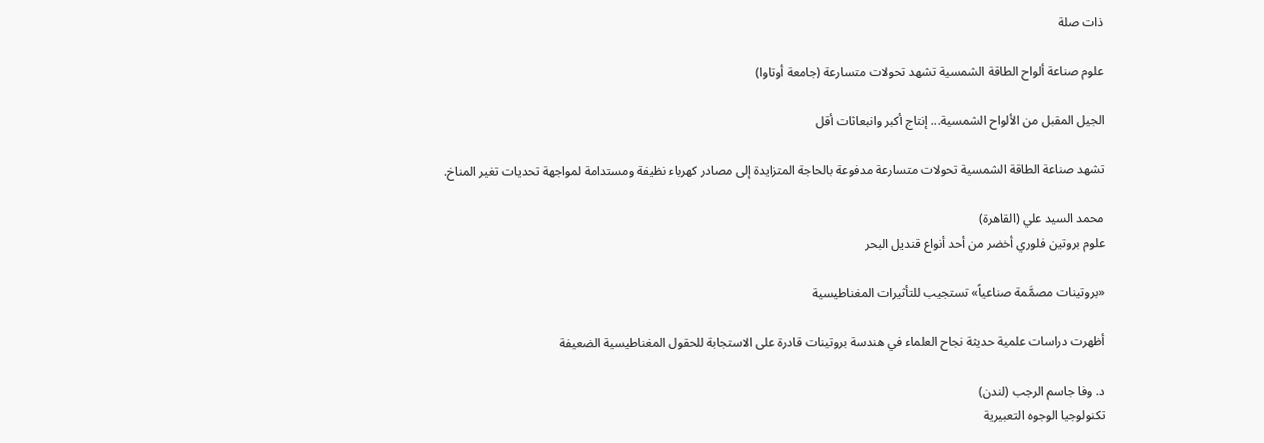ذات صلة

علوم صناعة ألواح الطاقة الشمسية تشهد تحولات متسارعة (جامعة أوتاوا)

الجيل المقبل من الألواح الشمسية... إنتاج أكبر وانبعاثات أقل

تشهد صناعة الطاقة الشمسية تحولات متسارعة مدفوعة بالحاجة المتزايدة إلى مصادر كهرباء نظيفة ومستدامة لمواجهة تحديات تغير المناخ.

محمد السيد علي (القاهرة)
علوم بروتين فلوري أخضر من أحد أنواع قنديل البحر

«بروتينات مصمَّمة صناعياً» تستجيب للتأثيرات المغناطيسية

أظهرت دراسات علمية حديثة نجاح العلماء في هندسة بروتينات قادرة على الاستجابة للحقول المغناطيسية الضعيفة

د. وفا جاسم الرجب (لندن)
تكنولوجيا الوجوه التعبيرية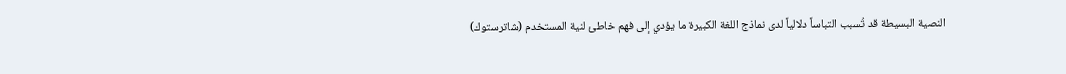النصية البسيطة قد تُسبب التباساً دلالياً لدى نماذج اللغة الكبيرة ما يؤدي إلى فهم خاطئ لنية المستخدم (شاترستوك)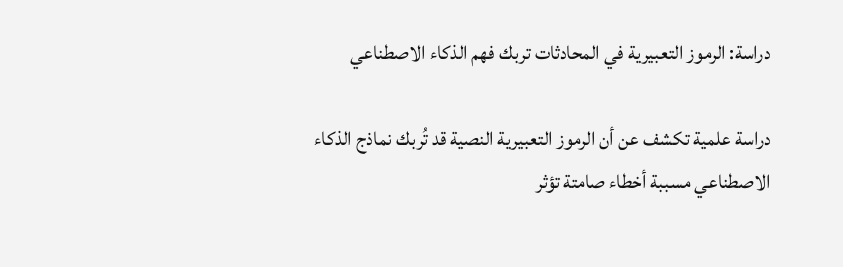دراسة: الرموز التعبيرية في المحادثات تربك فهم الذكاء الاصطناعي

دراسة علمية تكشف عن أن الرموز التعبيرية النصية قد تُربك نماذج الذكاء الاصطناعي مسببة أخطاء صامتة تؤثر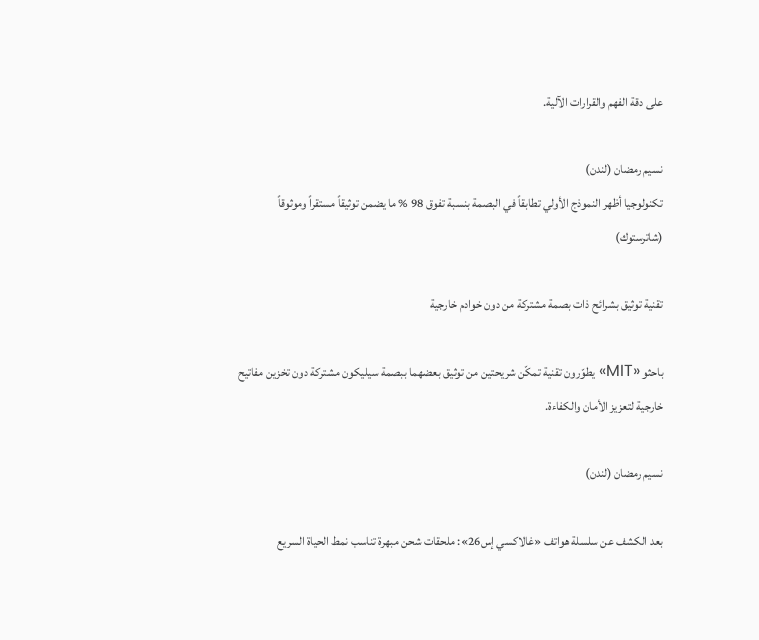على دقة الفهم والقرارات الآلية.

نسيم رمضان (لندن)
تكنولوجيا أظهر النموذج الأولي تطابقاً في البصمة بنسبة تفوق 98 % ما يضمن توثيقاً مستقراً وموثوقاً (شاترستوك)

تقنية توثيق بشرائح ذات بصمة مشتركة من دون خوادم خارجية

باحثو «MIT» يطوّرون تقنية تمكّن شريحتين من توثيق بعضهما ببصمة سيليكون مشتركة دون تخزين مفاتيح خارجية لتعزيز الأمان والكفاءة.

نسيم رمضان (لندن)

بعد الكشف عن سلسلة هواتف «غالاكسي إس26»: ملحقات شحن مبهرة تناسب نمط الحياة السريع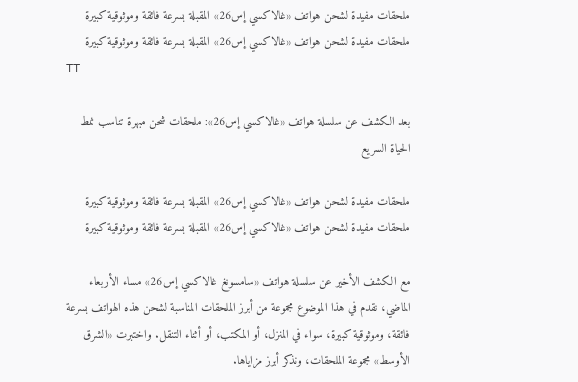ملحقات مفيدة لشحن هواتف «غالاكسي إس26» المقبلة بسرعة فائقة وموثوقية كبيرة
ملحقات مفيدة لشحن هواتف «غالاكسي إس26» المقبلة بسرعة فائقة وموثوقية كبيرة
TT

بعد الكشف عن سلسلة هواتف «غالاكسي إس26»: ملحقات شحن مبهرة تناسب نمط الحياة السريع

ملحقات مفيدة لشحن هواتف «غالاكسي إس26» المقبلة بسرعة فائقة وموثوقية كبيرة
ملحقات مفيدة لشحن هواتف «غالاكسي إس26» المقبلة بسرعة فائقة وموثوقية كبيرة

مع الكشف الأخير عن سلسلة هواتف «سامسونغ غالاكسي إس26» مساء الأربعاء الماضي، نقدم في هذا الموضوع مجموعة من أبرز الملحقات المناسبة لشحن هذه الهواتف بسرعة فائقة، وموثوقية كبيرة، سواء في المنزل، أو المكتب، أو أثناء التنقل. واختبرت «الشرق الأوسط» مجموعة الملحقات، ونذكر أبرز مزاياها.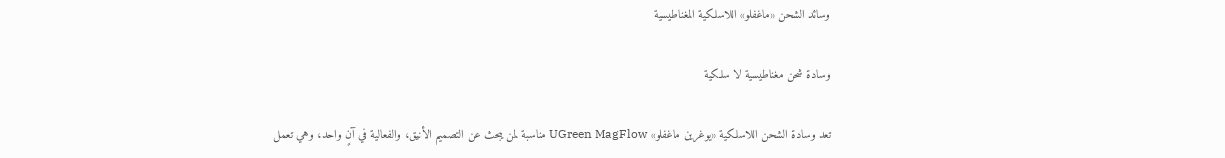وسائد الشحن «ماغفلو» اللاسلكية المغناطيسية

وسادة شحن مغناطيسية لا سلكية

تعد وسادة الشحن اللاسلكية «يوغرين ماغفلو» UGreen MagFlow مناسبة لمن يبحث عن التصميم الأنيق، والفعالية في آنٍ واحد، وهي تعمل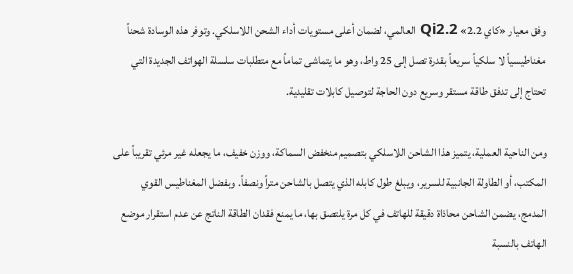وفق معيار «كاي 2.2» Qi2.2 العالمي، لضمان أعلى مستويات أداء الشحن اللاسلكي. وتوفر هذه الوسادة شحناً مغناطيسياً لا سلكياً سريعاً بقدرة تصل إلى 25 واط، وهو ما يتماشى تماماً مع متطلبات سلسلة الهواتف الجديدة التي تحتاج إلى تدفق طاقة مستقر وسريع دون الحاجة لتوصيل كابلات تقليدية.

ومن الناحية العملية، يتميز هذا الشاحن اللاسلكي بتصميم منخفض السماكة، ووزن خفيف، ما يجعله غير مرئي تقريباً على المكتب، أو الطاولة الجانبية للسرير، ويبلغ طول كابله الذي يتصل بالشاحن متراً ونصفاً. وبفضل المغناطيس القوي المدمج، يضمن الشاحن محاذاة دقيقة للهاتف في كل مرة يلتصق بها، ما يمنع فقدان الطاقة الناتج عن عدم استقرار موضع الهاتف بالنسبة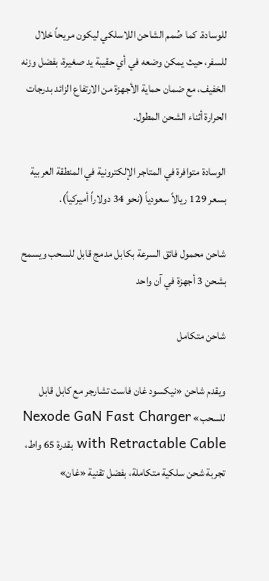للوسادة. كما صُمم الشاحن اللاسلكي ليكون مريحاً خلال للسفر، حيث يمكن وضعه في أي حقيبة يد صغيرة، بفضل وزنه الخفيف، مع ضمان حماية الأجهزة من الارتفاع الزائد بدرجات الحرارة أثناء الشحن المطول.

الوسادة متوافرة في المتاجر الإلكترونية في المنطقة العربية بسعر 129 ريالاً سعودياً (نحو 34 دولاراً أميركياً).

شاحن محمول فائق السرعة بكابل مدمج قابل للسحب ويسمح بشحن 3 أجهزة في آن واحد

شاحن متكامل

ويقدم شاحن «نيكسود غان فاست تشارجر مع كابل قابل للسحب» Nexode GaN Fast Charger with Retractable Cable بقدرة 65 واط، تجربة شحن سلكية متكاملة، بفضل تقنية «غان»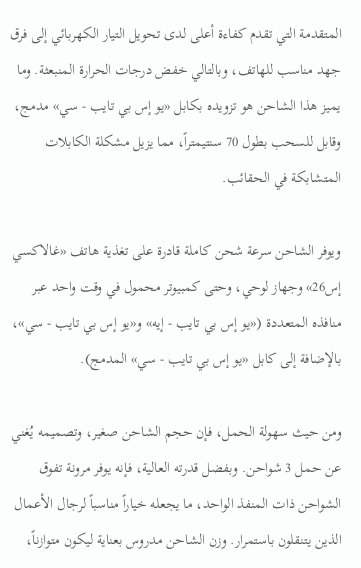المتقدمة التي تقدم كفاءة أعلى لدى تحويل التيار الكهربائي إلى فرق جهد مناسب للهاتف، وبالتالي خفض درجات الحرارة المنبعثة. وما يميز هذا الشاحن هو تزويده بكابل «يو إس بي تايب - سي» مدمج، وقابل للسحب بطول 70 سنتيمتراً، مما يزيل مشكلة الكابلات المتشابكة في الحقائب.

ويوفر الشاحن سرعة شحن كاملة قادرة على تغذية هاتف «غالاكسي إس26» وجهاز لوحي، وحتى كمبيوتر محمول في وقت واحد عبر منافذه المتعددة («يو إس بي تايب - إيه» و«يو إس بي تايب - سي»، بالإضافة إلى كابل «يو إس بي تايب - سي» المدمج).

ومن حيث سهولة الحمل، فإن حجم الشاحن صغير، وتصميمه يُغني عن حمل 3 شواحن. وبفضل قدرته العالية، فإنه يوفر مرونة تفوق الشواحن ذات المنفذ الواحد، ما يجعله خياراً مناسباً لرجال الأعمال الذين يتنقلون باستمرار. وزن الشاحن مدروس بعناية ليكون متوازناً،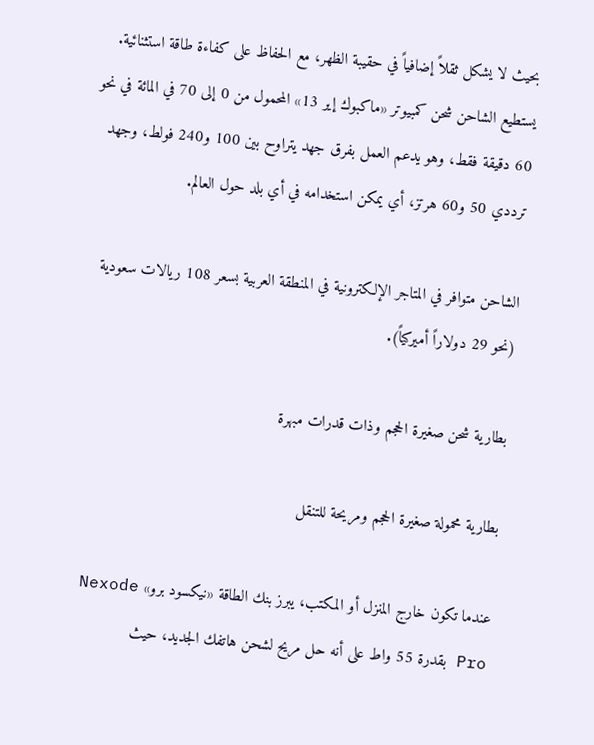بحيث لا يشكل ثقلاً إضافياً في حقيبة الظهر، مع الحفاظ على كفاءة طاقة استثنائية. يستطيع الشاحن شحن كمبيوتر «ماكبوك إير 13» المحمول من 0 إلى 70 في المائة في نحو 60 دقيقة فقط، وهو يدعم العمل بفرق جهد يتراوح بين 100 و240 فولط، وجهد ترددي 50 و60 هرتز، أي يمكن استخدامه في أي بلد حول العالم.

الشاحن متوافر في المتاجر الإلكترونية في المنطقة العربية بسعر 108 ريالات سعودية (نحو 29 دولاراً أميركياً).

بطارية شحن صغيرة الحجم وذات قدرات مبهرة

بطارية محمولة صغيرة الحجم ومريحة للتنقل

عندما تكون خارج المنزل أو المكتب، يبرز بنك الطاقة «نيكسود برو» Nexode Pro بقدرة 55 واط على أنه حل مريح لشحن هاتفك الجديد، حيث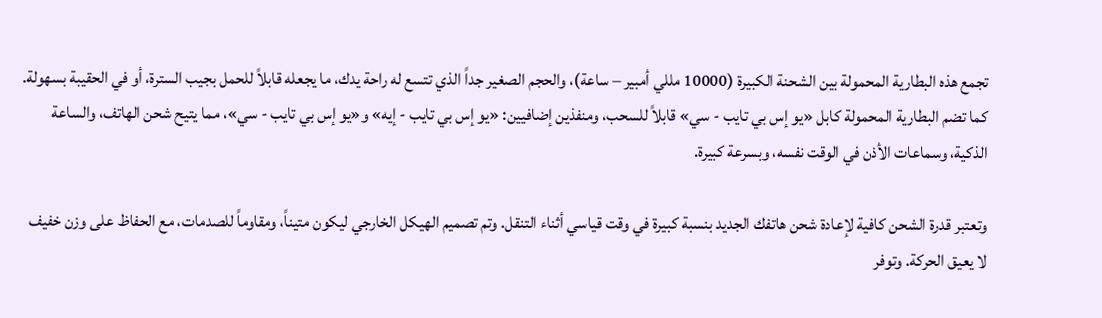تجمع هذه البطارية المحمولة بين الشحنة الكبيرة (10000 مللي أمبير – ساعة)، والحجم الصغير جداً الذي تتسع له راحة يدك، ما يجعله قابلاً للحمل بجيب السترة، أو في الحقيبة بسهولة. كما تضم البطارية المحمولة كابل «يو إس بي تايب - سي» قابلاً للسحب، ومنفذين إضافيين: «يو إس بي تايب - إيه» و«يو إس بي تايب - سي»، مما يتيح شحن الهاتف، والساعة الذكية، وسماعات الأذن في الوقت نفسه، وبسرعة كبيرة.

وتعتبر قدرة الشحن كافية لإعادة شحن هاتفك الجديد بنسبة كبيرة في وقت قياسي أثناء التنقل. وتم تصميم الهيكل الخارجي ليكون متيناً، ومقاوماً للصدمات، مع الحفاظ على وزن خفيف لا يعيق الحركة. وتوفر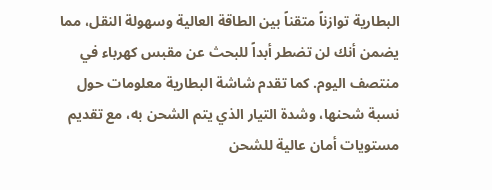البطارية توازناً متقناً بين الطاقة العالية وسهولة النقل، مما يضمن أنك لن تضطر أبداً للبحث عن مقبس كهرباء في منتصف اليوم. كما تقدم شاشة البطارية معلومات حول نسبة شحنها، وشدة التيار الذي يتم الشحن به، مع تقديم مستويات أمان عالية للشحن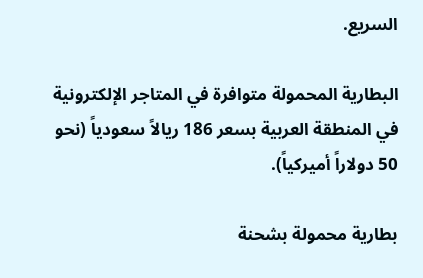السريع.

البطارية المحمولة متوافرة في المتاجر الإلكترونية في المنطقة العربية بسعر 186 ريالاً سعودياً (نحو 50 دولاراً أميركياً).

بطارية محمولة بشحنة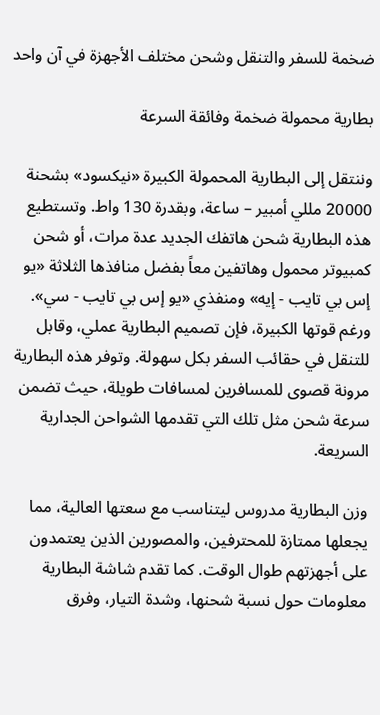ضخمة للسفر والتنقل وشحن مختلف الأجهزة في آن واحد

بطارية محمولة ضخمة وفائقة السرعة

وننتقل إلى البطارية المحمولة الكبيرة «نيكسود» بشحنة 20000 مللي أمبير – ساعة، وبقدرة 130 واط. وتستطيع هذه البطارية شحن هاتفك الجديد عدة مرات، أو شحن كمبيوتر محمول وهاتفين معاً بفضل منافذها الثلاثة «يو إس بي تايب - إيه» ومنفذي «يو إس بي تايب - سي». ورغم قوتها الكبيرة، فإن تصميم البطارية عملي، وقابل للتنقل في حقائب السفر بكل سهولة. وتوفر هذه البطارية مرونة قصوى للمسافرين لمسافات طويلة، حيث تضمن سرعة شحن مثل تلك التي تقدمها الشواحن الجدارية السريعة.

وزن البطارية مدروس ليتناسب مع سعتها العالية، مما يجعلها ممتازة للمحترفين، والمصورين الذين يعتمدون على أجهزتهم طوال الوقت. كما تقدم شاشة البطارية معلومات حول نسبة شحنها، وشدة التيار، وفرق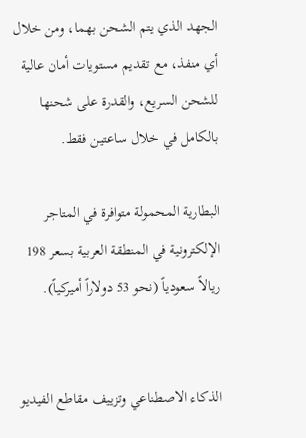الجهد الذي يتم الشحن بهما، ومن خلال أي منفذ، مع تقديم مستويات أمان عالية للشحن السريع، والقدرة على شحنها بالكامل في خلال ساعتين فقط.

البطارية المحمولة متوافرة في المتاجر الإلكترونية في المنطقة العربية بسعر 198 ريالاً سعودياً (نحو 53 دولاراً أميركياً).


الذكاء الاصطناعي وتزييف مقاطع الفيديو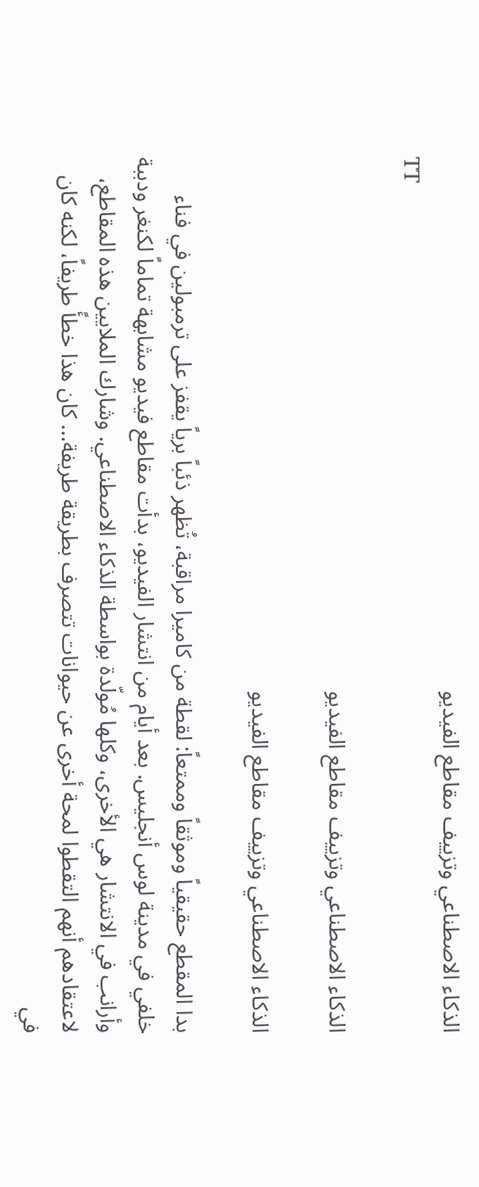الذكاء الاصطناعي وتزييف مقاطع الفيديو
TT

الذكاء الاصطناعي وتزييف مقاطع الفيديو

الذكاء الاصطناعي وتزييف مقاطع الفيديو

بدا المقطع حقيقياً وموثقاً وممتعاً: لقطة من كاميرا مراقبة، تُظهر ذئباً برياً يقفز على ترمبولين في فناء خلفي في مدينة لوس أنجليس. بعد أيام من انتشار الفيديو، بدأت مقاطع فيديو مشابهة تماماً لكنغر ودببة وأرانب في الانتشار هي الأخرى، وكلها مُولّدة بواسطة الذكاء الاصطناعي. وشارك الملايين هذه المقاطع، لاعتقادهم أنهم التقطوا لمحة أخرى عن حيوانات تتصرف بطريقة طريفة... كان هذا خطأً طريفاً، لكنه كان في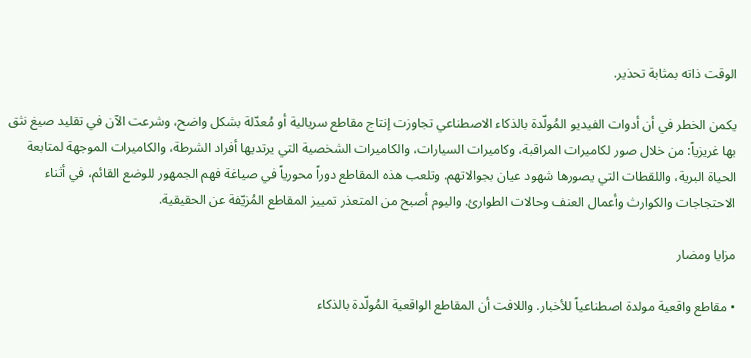الوقت ذاته بمثابة تحذير.

يكمن الخطر في أن أدوات الفيديو المُولّدة بالذكاء الاصطناعي تجاوزت إنتاج مقاطع سريالية أو مُعدّلة بشكل واضح، وشرعت الآن في تقليد صيغ نثق بها غريزياً: من خلال صور لكاميرات المراقبة، وكاميرات السيارات، والكاميرات الشخصية التي يرتديها أفراد الشرطة، والكاميرات الموجهة لمتابعة الحياة البرية، واللقطات التي يصورها شهود عيان بجوالاتهم. وتلعب هذه المقاطع دوراً محورياً في صياغة فهم الجمهور للوضع القائم، في أثناء الاحتجاجات والكوارث وأعمال العنف وحالات الطوارئ. واليوم أصبح من المتعذر تمييز المقاطع المُزيّفة عن الحقيقية.

مزايا ومضار

• مقاطع واقعية مولدة اصطناعياً للأخبار. واللافت أن المقاطع الواقعية المُولّدة بالذكاء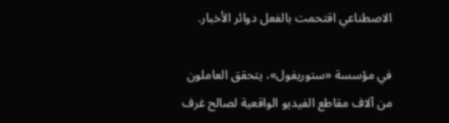الاصطناعي اقتحمت بالفعل دوائر الأخبار.

في مؤسسة «ستوريفول»، يتحقق العاملون من آلاف مقاطع الفيديو الواقعية لصالح غرف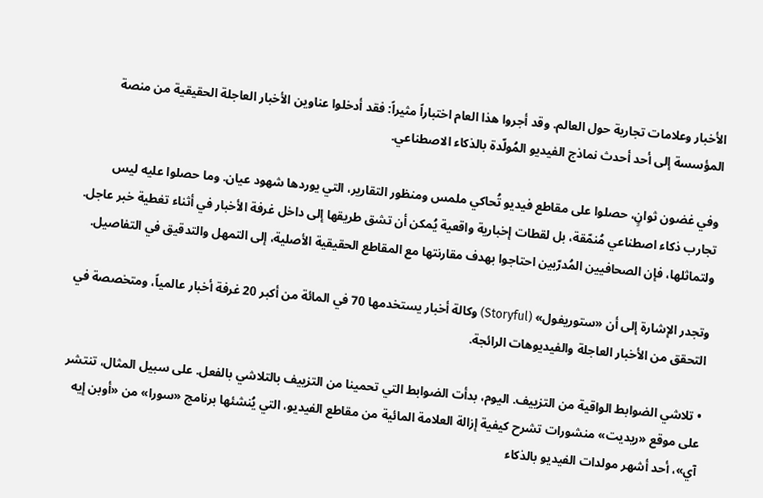الأخبار وعلامات تجارية حول العالم. وقد أجروا هذا العام اختباراً مثيراً: فقد أدخلوا عناوين الأخبار العاجلة الحقيقية من منصة المؤسسة إلى أحد أحدث نماذج الفيديو المُولّدة بالذكاء الاصطناعي.

وفي غضون ثوانٍ، حصلوا على مقاطع فيديو تُحاكي ملمس ومنظور التقارير، التي يوردها شهود عيان. وما حصلوا عليه ليس تجارب ذكاء اصطناعي مُنمّقة، بل لقطات إخبارية واقعية يُمكن أن تشق طريقها إلى داخل غرفة الأخبار في أثناء تغطية خبر عاجل. ولتماثلها، فإن الصحافيين المُدرّبين احتاجوا بهدف مقارنتها مع المقاطع الحقيقية الأصلية، إلى التمهل والتدقيق في التفاصيل.

وتجدر الإشارة إلى أن «ستوريفول» (Storyful) وكالة أخبار يستخدمها 70 في المائة من أكبر 20 غرفة أخبار عالمياً، ومتخصصة في التحقق من الأخبار العاجلة والفيديوهات الرائجة.

• تلاشي الضوابط الواقية من التزييف. اليوم، بدأت الضوابط التي تحمينا من التزييف بالتلاشي بالفعل. على سبيل المثال، تنتشر على موقع «ريديت» منشورات تشرح كيفية إزالة العلامة المائية من مقاطع الفيديو، التي يُنشئها برنامج «سورا» من «أوبن إيه آي»، أحد أشهر مولدات الفيديو بالذكاء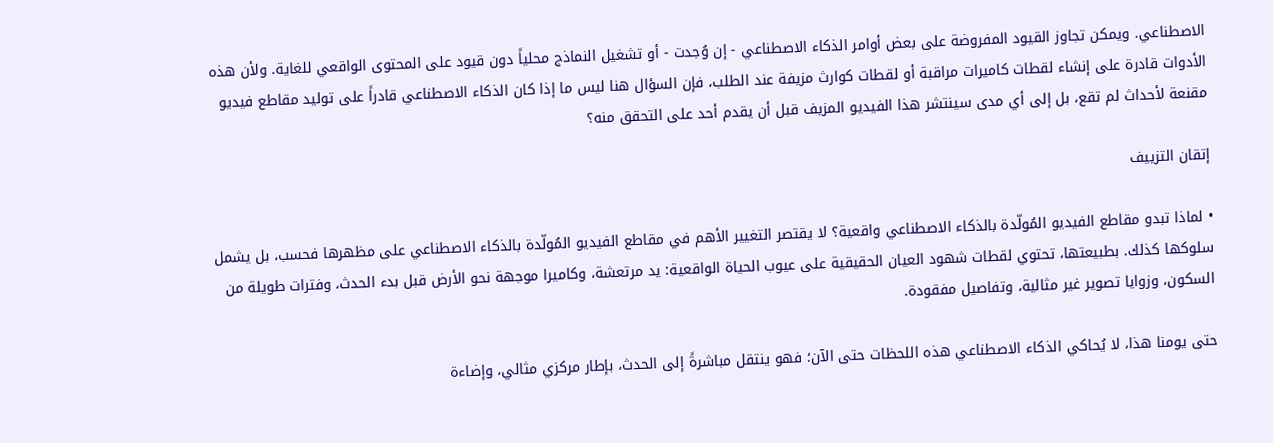الاصطناعي. ويمكن تجاوز القيود المفروضة على بعض أوامر الذكاء الاصطناعي - إن وُجدت - أو تشغيل النماذج محلياً دون قيود على المحتوى الواقعي للغاية. ولأن هذه الأدوات قادرة على إنشاء لقطات كاميرات مراقبة أو لقطات كوارث مزيفة عند الطلب، فإن السؤال هنا ليس ما إذا كان الذكاء الاصطناعي قادراً على توليد مقاطع فيديو مقنعة لأحداث لم تقع، بل إلى أي مدى سينتشر هذا الفيديو المزيف قبل أن يقدم أحد على التحقق منه؟

إتقان التزييف

• لماذا تبدو مقاطع الفيديو المُولّدة بالذكاء الاصطناعي واقعية؟ لا يقتصر التغيير الأهم في مقاطع الفيديو المُولّدة بالذكاء الاصطناعي على مظهرها فحسب، بل يشمل سلوكها كذلك. بطبيعتها، تحتوي لقطات شهود العيان الحقيقية على عيوب الحياة الواقعية: يد مرتعشة، وكاميرا موجهة نحو الأرض قبل بدء الحدث، وفترات طويلة من السكون، وزوايا تصوير غير مثالية، وتفاصيل مفقودة.

حتى يومنا هذا، لا يُحاكي الذكاء الاصطناعي هذه اللحظات حتى الآن؛ فهو ينتقل مباشرةً إلى الحدث، بإطار مركزي مثالي، وإضاءة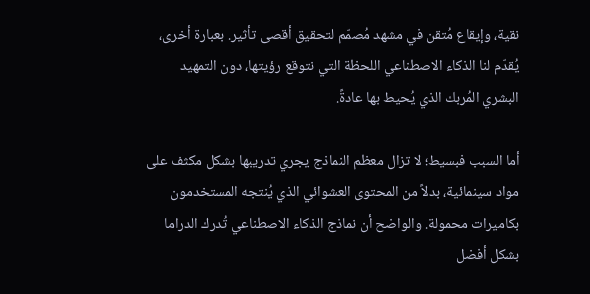نقية، وإيقاع مُتقن في مشهد مُصمّم لتحقيق أقصى تأثير. بعبارة أخرى، يُقدّم لنا الذكاء الاصطناعي اللحظة التي نتوقع رؤيتها، دون التمهيد البشري المُربك الذي يُحيط بها عادةً.

أما السبب فبسيط؛ لا تزال معظم النماذج يجري تدريبها بشكل مكثف على مواد سينمائية، بدلاً من المحتوى العشوائي الذي يُنتجه المستخدمون بكاميرات محمولة. والواضح أن نماذج الذكاء الاصطناعي تُدرك الدراما بشكل أفضل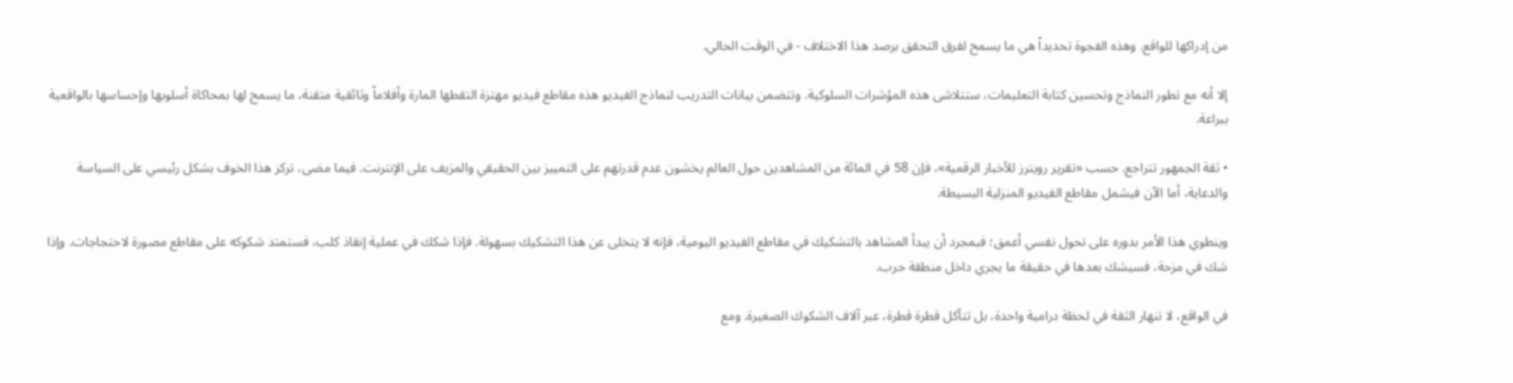من إدراكها للواقع. وهذه الفجوة تحديداً هي ما يسمح لفرق التحقق برصد هذا الاختلاف - في الوقت الحالي.

إلا أنه مع تطور النماذج وتحسين كتابة التعليمات، ستتلاشى هذه المؤشرات السلوكية. وتتضمن بيانات التدريب لنماذج الفيديو هذه مقاطع فيديو مهتزة التقطها المارة وأفلاماً وثائقية متقنة، ما يسمح لها بمحاكاة أسلوبها وإحساسها بالواقعية ببراعة.

• ثقة الجمهور تتراجع. حسب «تقرير رويترز للأخبار الرقمية»، فإن 58 في المائة من المشاهدين حول العالم يخشون عدم قدرتهم على التمييز بين الحقيقي والمزيف على الإنترنت. فيما مضى، تركز هذا الخوف بشكل رئيسي على السياسة والدعاية، أما الآن فيشمل مقاطع الفيديو المنزلية البسيطة.

وينطوي هذا الأمر بدوره على تحول نفسي أعمق؛ فبمجرد أن يبدأ المشاهد بالتشكيك في مقاطع الفيديو اليومية، فإنه لا يتخلى عن هذا التشكيك بسهولة. فإذا شكك في عملية إنقاذ كلب، فستمتد شكوكه على مقاطع مصورة لاحتجاجات. وإذا شك في مزحة، فسيشك بعدها في حقيقة ما يجري داخل منطقة حرب.

في الواقع، لا تنهار الثقة في لحظة درامية واحدة، بل تتآكل قطرة قطرة، عبر آلاف الشكوك الصغيرة. ومع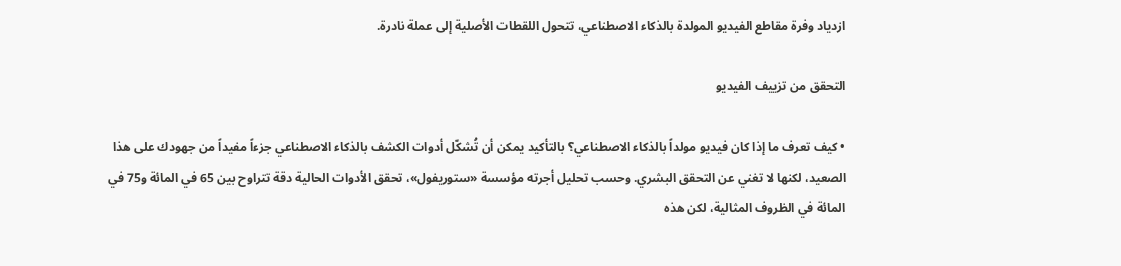ازدياد وفرة مقاطع الفيديو المولدة بالذكاء الاصطناعي، تتحول اللقطات الأصلية إلى عملة نادرة.

التحقق من تزييف الفيديو

• كيف تعرف ما إذا كان فيديو مولداً بالذكاء الاصطناعي؟ بالتأكيد يمكن أن تُشكّل أدوات الكشف بالذكاء الاصطناعي جزءاً مفيداً من جهودك على هذا الصعيد، لكنها لا تغني عن التحقق البشري. وحسب تحليل أجرته مؤسسة «ستوريفول»، تحقق الأدوات الحالية دقة تتراوح بين 65 في المائة و75 في المائة في الظروف المثالية، لكن هذه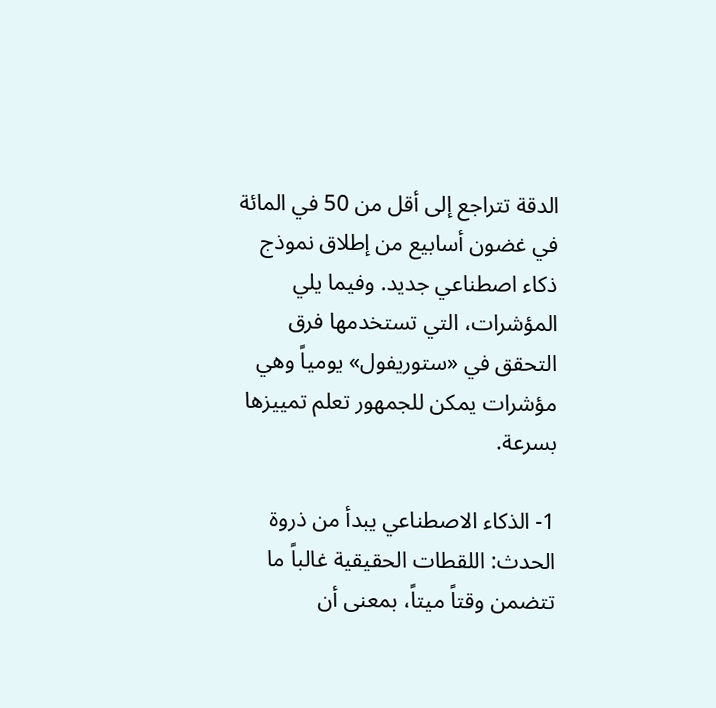الدقة تتراجع إلى أقل من 50 في المائة في غضون أسابيع من إطلاق نموذج ذكاء اصطناعي جديد. وفيما يلي المؤشرات، التي تستخدمها فرق التحقق في «ستوريفول» يومياً وهي مؤشرات يمكن للجمهور تعلم تمييزها بسرعة.

1- الذكاء الاصطناعي يبدأ من ذروة الحدث: اللقطات الحقيقية غالباً ما تتضمن وقتاً ميتاً، بمعنى أن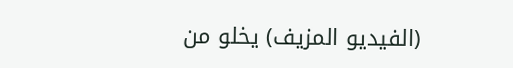(الفيديو المزيف) يخلو من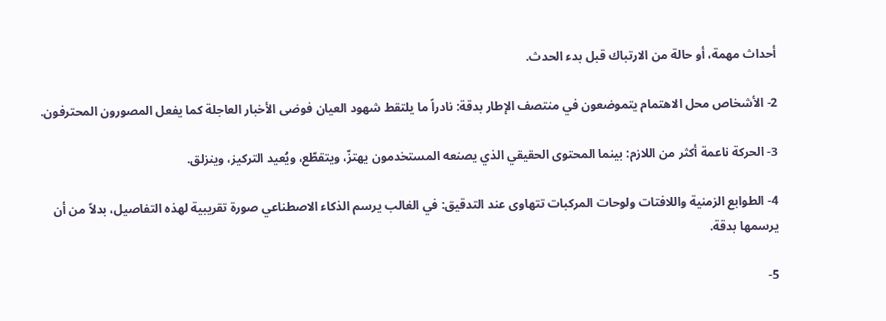أحداث مهمة، أو حالة من الارتباك قبل بدء الحدث.

2- الأشخاص محل الاهتمام يتموضعون في منتصف الإطار بدقة: نادراً ما يلتقط شهود العيان فوضى الأخبار العاجلة كما يفعل المصورون المحترفون.

3- الحركة ناعمة أكثر من اللازم: بينما المحتوى الحقيقي الذي يصنعه المستخدمون يهتزّ، ويتقطّع، ويُعيد التركيز، وينزلق.

4- الطوابع الزمنية واللافتات ولوحات المركبات تتهاوى عند التدقيق: في الغالب يرسم الذكاء الاصطناعي صورة تقريبية لهذه التفاصيل، بدلاً من أن يرسمها بدقة.

5-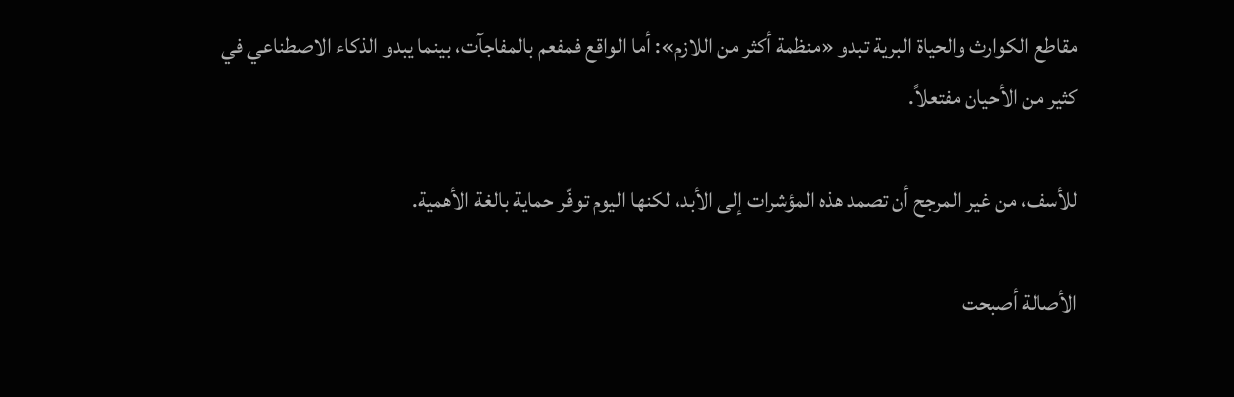مقاطع الكوارث والحياة البرية تبدو «منظمة أكثر من اللازم»: أما الواقع فمفعم بالمفاجآت، بينما يبدو الذكاء الاصطناعي في كثير من الأحيان مفتعلاً.

للأسف، من غير المرجح أن تصمد هذه المؤشرات إلى الأبد، لكنها اليوم توفّر حماية بالغة الأهمية.

الأصالة أصبحت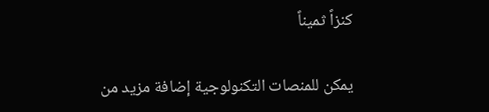كنزاً ثميناً

يمكن للمنصات التكنولوجية إضافة مزيد من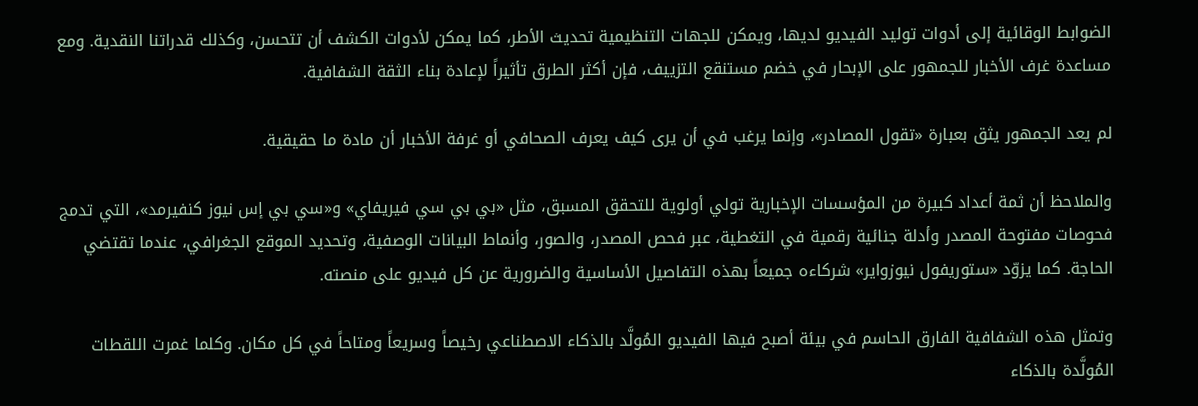الضوابط الوقائية إلى أدوات توليد الفيديو لديها، ويمكن للجهات التنظيمية تحديث الأطر، كما يمكن لأدوات الكشف أن تتحسن، وكذلك قدراتنا النقدية. ومع مساعدة غرف الأخبار للجمهور على الإبحار في خضم مستنقع التزييف، فإن أكثر الطرق تأثيراً لإعادة بناء الثقة الشفافية.

لم يعد الجمهور يثق بعبارة «تقول المصادر»، وإنما يرغب في أن يرى كيف يعرف الصحافي أو غرفة الأخبار أن مادة ما حقيقية.

والملاحظ أن ثمة أعداد كبيرة من المؤسسات الإخبارية تولي أولوية للتحقق المسبق، مثل «بي بي سي فيريفاي» و«سي بي إس نيوز كنفيرمد»، التي تدمج فحوصات مفتوحة المصدر وأدلة جنائية رقمية في التغطية، عبر فحص المصدر، والصور، وأنماط البيانات الوصفية، وتحديد الموقع الجغرافي، عندما تقتضي الحاجة. كما يزوّد «ستوريفول نيوزواير» شركاءه جميعاً بهذه التفاصيل الأساسية والضرورية عن كل فيديو على منصته.

وتمثل هذه الشفافية الفارق الحاسم في بيئة أصبح فيها الفيديو المُولَّد بالذكاء الاصطناعي رخيصاً وسريعاً ومتاحاً في كل مكان. وكلما غمرت اللقطات المُولَّدة بالذكاء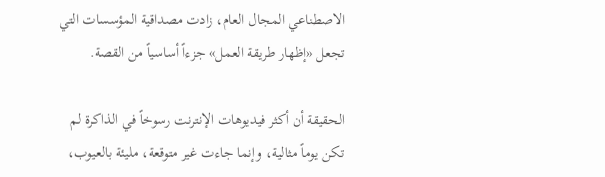الاصطناعي المجال العام، زادت مصداقية المؤسسات التي تجعل «إظهار طريقة العمل» جزءاً أساسياً من القصة.

الحقيقة أن أكثر فيديوهات الإنترنت رسوخاً في الذاكرة لم تكن يوماً مثالية، وإنما جاءت غير متوقعة، مليئة بالعيوب،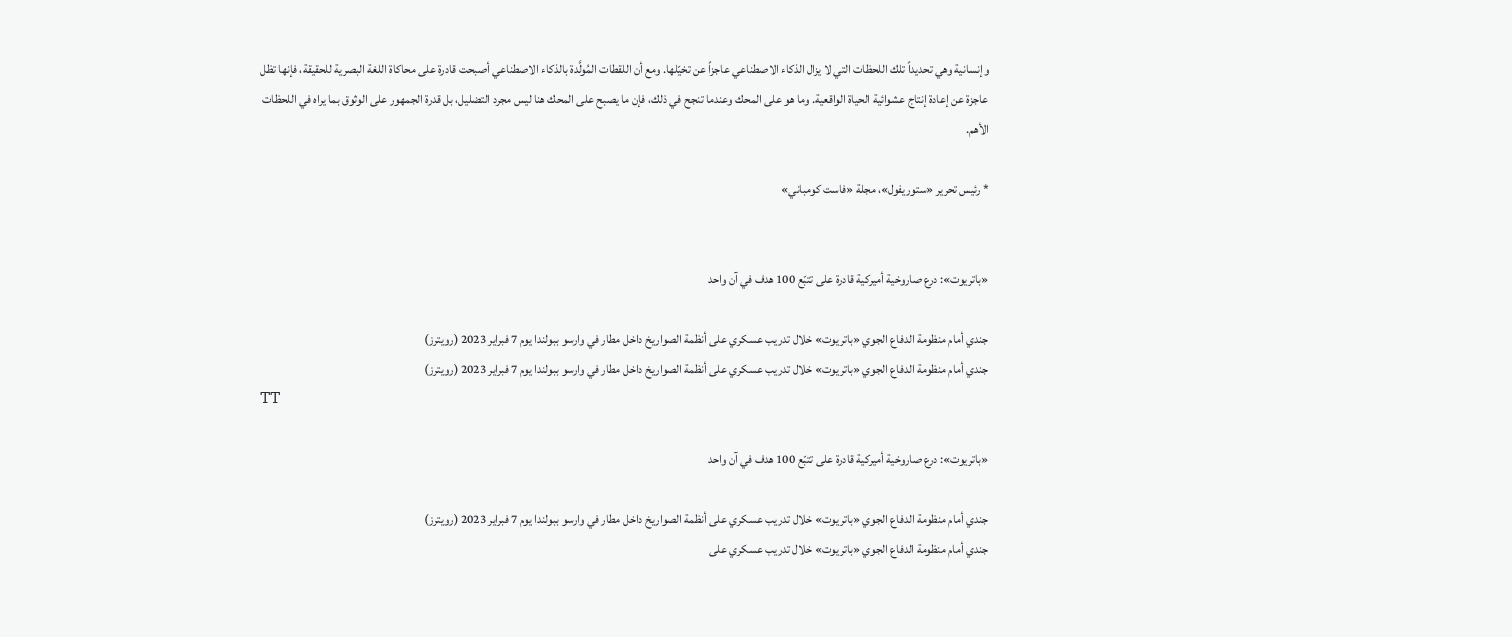وإنسانية وهي تحديداً تلك اللحظات التي لا يزال الذكاء الاصطناعي عاجزاً عن تخيّلها. ومع أن اللقطات المُولَّدة بالذكاء الاصطناعي أصبحت قادرة على محاكاة اللغة البصرية للحقيقة، فإنها تظل عاجزة عن إعادة إنتاج عشوائية الحياة الواقعية. وما هو على المحك وعندما تنجح في ذلك، فإن ما يصبح على المحك هنا ليس مجرد التضليل، بل قدرة الجمهور على الوثوق بما يراه في اللحظات الأهم.

* رئيس تحرير «ستوريفول»، مجلة «فاست كومباني»


«باتريوت»: درع صاروخية أميركية قادرة على تتبّع 100 هدف في آن واحد

جندي أمام منظومة الدفاع الجوي «باتريوت» خلال تدريب عسكري على أنظمة الصواريخ داخل مطار في وارسو ببولندا يوم 7 فبراير 2023 (رويترز)
جندي أمام منظومة الدفاع الجوي «باتريوت» خلال تدريب عسكري على أنظمة الصواريخ داخل مطار في وارسو ببولندا يوم 7 فبراير 2023 (رويترز)
TT

«باتريوت»: درع صاروخية أميركية قادرة على تتبّع 100 هدف في آن واحد

جندي أمام منظومة الدفاع الجوي «باتريوت» خلال تدريب عسكري على أنظمة الصواريخ داخل مطار في وارسو ببولندا يوم 7 فبراير 2023 (رويترز)
جندي أمام منظومة الدفاع الجوي «باتريوت» خلال تدريب عسكري على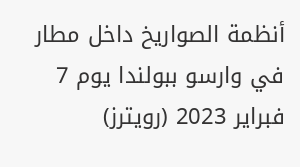أنظمة الصواريخ داخل مطار في وارسو ببولندا يوم 7 فبراير 2023 (رويترز)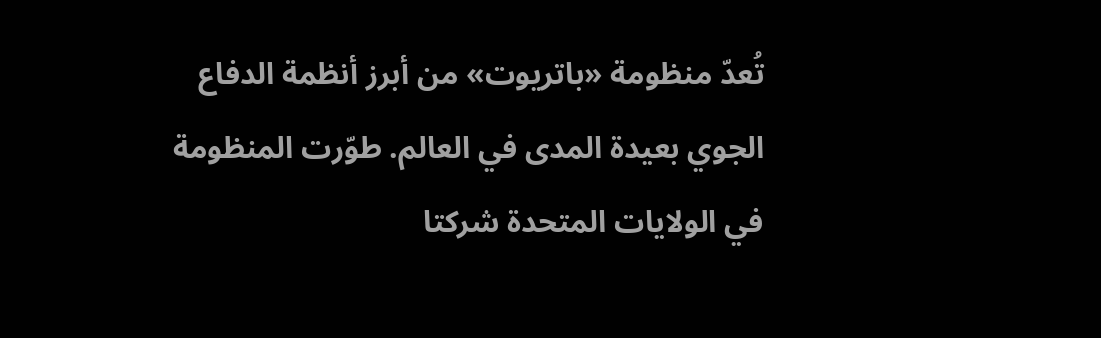تُعدّ منظومة «باتريوت» من أبرز أنظمة الدفاع الجوي بعيدة المدى في العالم. طوّرت المنظومة في الولايات المتحدة شركتا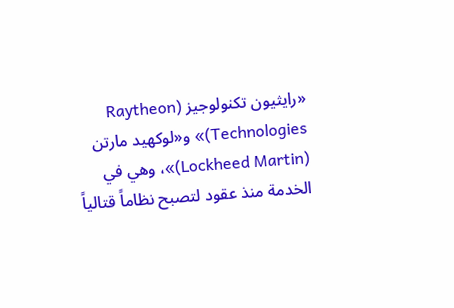«رايثيون تكنولوجيز (Raytheon Technologies)» و«لوكهيد مارتن (Lockheed Martin)»، وهي في الخدمة منذ عقود لتصبح نظاماً قتالياً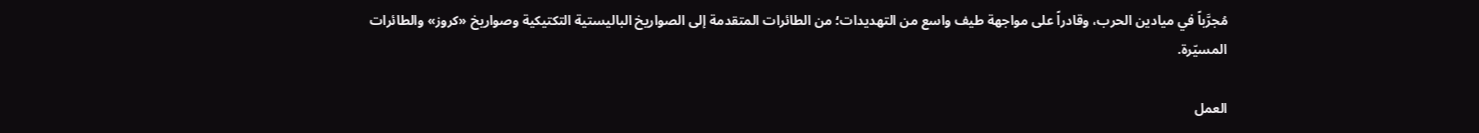مُجرَّباً في ميادين الحرب، وقادراً على مواجهة طيف واسع من التهديدات؛ من الطائرات المتقدمة إلى الصواريخ الباليستية التكتيكية وصواريخ «كروز» والطائرات المسيّرة.

العمل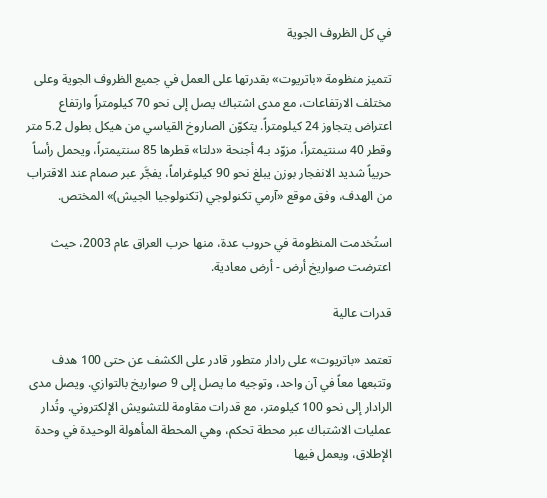في كل الظروف الجوية

تتميز منظومة «باتريوت» بقدرتها على العمل في جميع الظروف الجوية وعلى مختلف الارتفاعات، مع مدى اشتباك يصل إلى نحو 70 كيلومتراً وارتفاع اعتراض يتجاوز 24 كيلومتراً. يتكوّن الصاروخ القياسي من هيكل بطول 5.2 متر وقطر 40 سنتيمتراً، مزوّد بـ4 أجنحة «دلتا» قطرها 85 سنتيمتراً، ويحمل رأساً حربياً شديد الانفجار بوزن يبلغ نحو 90 كيلوغراماً، يفجَّر عبر صمام عند الاقتراب من الهدف، وفق موقع «آرمي تكنولوجي (تكنولوجيا الجيش)» المختص.

استُخدمت المنظومة في حروب عدة، منها حرب العراق عام 2003، حيث اعترضت صواريخ أرض - أرض معادية.

قدرات عالية

تعتمد «باتريوت» على رادار متطور قادر على الكشف عن حتى 100 هدف وتتبعها معاً في آن واحد، وتوجيه ما يصل إلى 9 صواريخ بالتوازي. ويصل مدى الرادار إلى نحو 100 كيلومتر، مع قدرات مقاومة للتشويش الإلكتروني. وتُدار عمليات الاشتباك عبر محطة تحكم، وهي المحطة المأهولة الوحيدة في وحدة الإطلاق، ويعمل فيها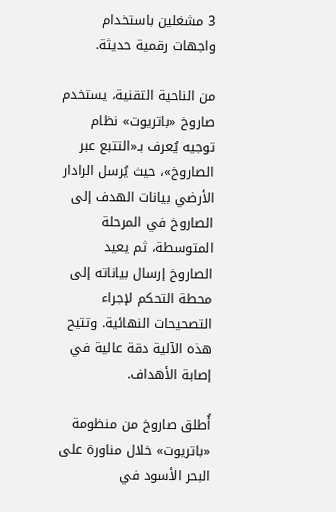3 مشغلين باستخدام واجهات رقمية حديثة.

من الناحية التقنية، يستخدم صاروخ «باتريوت» نظام توجيه يُعرف بـ«التتبع عبر الصاروخ»، حيث يُرسل الرادار الأرضي بيانات الهدف إلى الصاروخ في المرحلة المتوسطة، ثم يعيد الصاروخ إرسال بياناته إلى محطة التحكم لإجراء التصحيحات النهائية. وتتيح هذه الآلية دقة عالية في إصابة الأهداف.

أُطلق صاروخ من منظومة «باتريوت» خلال مناورة على البحر الأسود في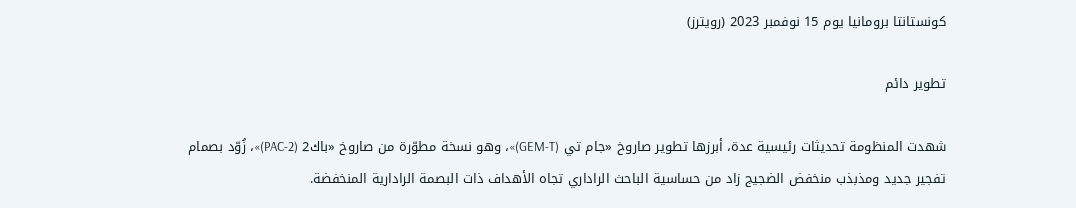كونستانتا برومانيا يوم 15 نوفمبر 2023 (رويترز)

تطوير دائم

شهدت المنظومة تحديثات رئيسية عدة، أبرزها تطوير صاروخ «جام تي (GEM-T)»، وهو نسخة مطوّرة من صاروخ «باك2 (PAC-2)»، زُوّد بصمام تفجير جديد ومذبذب منخفض الضجيج زاد من حساسية الباحث الراداري تجاه الأهداف ذات البصمة الرادارية المنخفضة.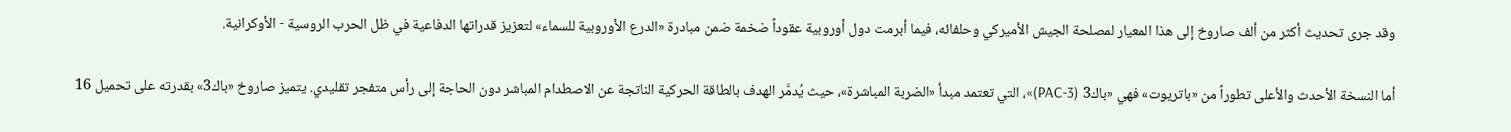وقد جرى تحديث أكثر من ألف صاروخ إلى هذا المعيار لمصلحة الجيش الأميركي وحلفائه، فيما أبرمت دول أوروبية عقوداً ضخمة ضمن مبادرة «الدرع الأوروبية للسماء» لتعزيز قدراتها الدفاعية في ظل الحرب الروسية - الأوكرانية.

أما النسخة الأحدث والأعلى تطوراً من «باتريوت» فهي «باك3 (PAC-3)»، التي تعتمد مبدأ «الضربة المباشرة»، حيث يُدمَّر الهدف بالطاقة الحركية الناتجة عن الاصطدام المباشر دون الحاجة إلى رأس متفجر تقليدي. يتميز صاروخ «باك3» بقدرته على تحميل 16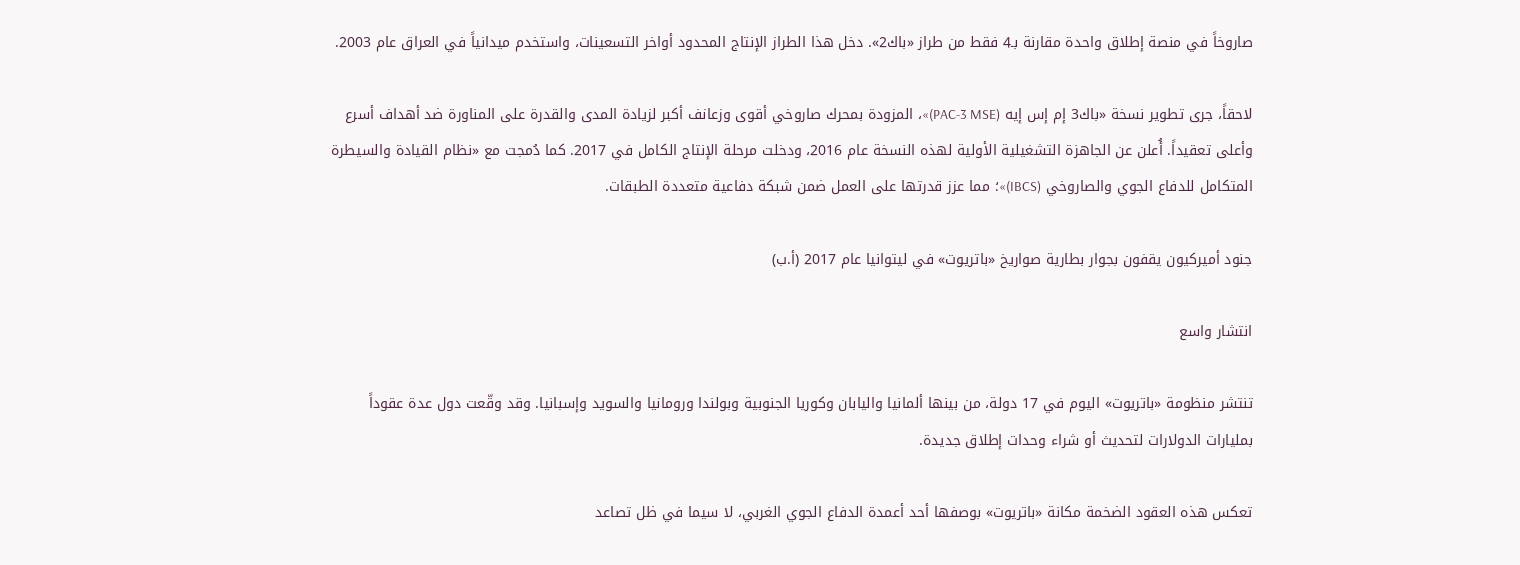صاروخاً في منصة إطلاق واحدة مقارنة بـ4 فقط من طراز «باك2». دخل هذا الطراز الإنتاج المحدود أواخر التسعينات، واستخدم ميدانياً في العراق عام 2003.

لاحقاً، جرى تطوير نسخة «باك3 إم إس إيه (PAC-3 MSE)»، المزودة بمحرك صاروخي أقوى وزعانف أكبر لزيادة المدى والقدرة على المناورة ضد أهداف أسرع وأعلى تعقيداً. أُعلن عن الجاهزة التشغيلية الأولية لهذه النسخة عام 2016، ودخلت مرحلة الإنتاج الكامل في 2017. كما دُمجت مع «نظام القيادة والسيطرة المتكامل للدفاع الجوي والصاروخي (IBCS)»؛ مما عزز قدرتها على العمل ضمن شبكة دفاعية متعددة الطبقات.

جنود أميركيون يقفون بجوار بطارية صواريخ «باتريوت» في ليتوانيا عام 2017 (أ.ب)

انتشار واسع

تنتشر منظومة «باتريوت» اليوم في 17 دولة، من بينها ألمانيا واليابان وكوريا الجنوبية وبولندا ورومانيا والسويد وإسبانيا. وقد وقّعت دول عدة عقوداً بمليارات الدولارات لتحديث أو شراء وحدات إطلاق جديدة.

تعكس هذه العقود الضخمة مكانة «باتريوت» بوصفها أحد أعمدة الدفاع الجوي الغربي، لا سيما في ظل تصاعد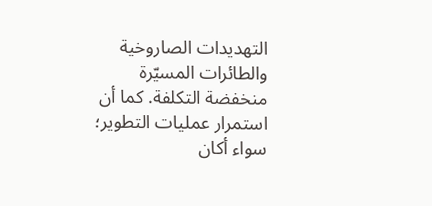التهديدات الصاروخية والطائرات المسيّرة منخفضة التكلفة. كما أن استمرار عمليات التطوير؛ سواء أكان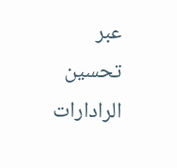عبر تحسين الرادارات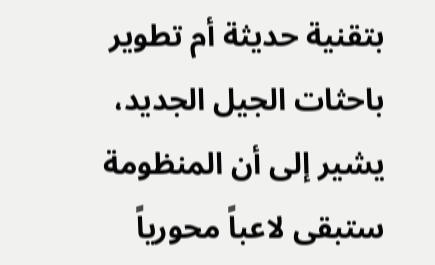بتقنية حديثة أم تطوير باحثات الجيل الجديد، يشير إلى أن المنظومة ستبقى لاعباً محورياً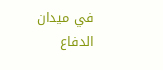في ميدان الدفاع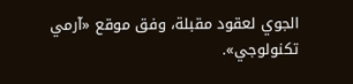الجوي لعقود مقبلة، وفق موقع «آرمي تكنولوجي».